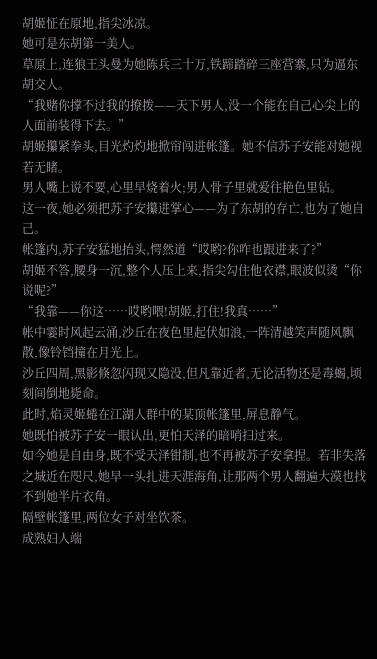胡姬怔在原地,指尖冰凉。
她可是东胡第一美人。
草原上,连狼王头曼为她陈兵三十万,铁蹄踏碎三座营寨,只为逼东胡交人。
“我赌你撑不过我的撩拨——天下男人,没一个能在自己心尖上的人面前装得下去。”
胡姬攥紧拳头,目光灼灼地掀帘闯进帐篷。她不信苏子安能对她视若无睹。
男人嘴上说不要,心里早烧着火;男人骨子里就爱往艳色里钻。
这一夜,她必须把苏子安攥进掌心——为了东胡的存亡,也为了她自己。
帐篷内,苏子安猛地抬头,愕然道“哎哟?你咋也跟进来了?”
胡姬不答,腰身一沉,整个人压上来,指尖勾住他衣襟,眼波似烫“你说呢?”
“我靠——你这……哎哟喂!胡姬,打住!我真……”
帐中霎时风起云涌,沙丘在夜色里起伏如浪,一阵清越笑声随风飘散,像铃铛撞在月光上。
沙丘四周,黑影倏忽闪现又隐没,但凡靠近者,无论活物还是毒蝎,顷刻间倒地毙命。
此时,焰灵姬蜷在江湖人群中的某顶帐篷里,屏息静气。
她既怕被苏子安一眼认出,更怕天泽的暗哨扫过来。
如今她是自由身,既不受天泽钳制,也不再被苏子安拿捏。若非失落之城近在咫尺,她早一头扎进天涯海角,让那两个男人翻遍大漠也找不到她半片衣角。
隔壁帐篷里,两位女子对坐饮茶。
成熟妇人端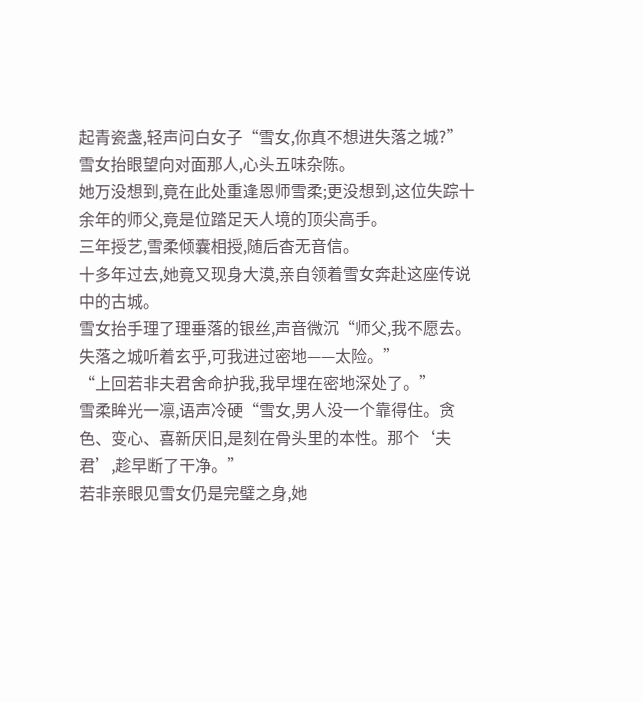起青瓷盏,轻声问白女子“雪女,你真不想进失落之城?”
雪女抬眼望向对面那人,心头五味杂陈。
她万没想到,竟在此处重逢恩师雪柔;更没想到,这位失踪十余年的师父,竟是位踏足天人境的顶尖高手。
三年授艺,雪柔倾囊相授,随后杳无音信。
十多年过去,她竟又现身大漠,亲自领着雪女奔赴这座传说中的古城。
雪女抬手理了理垂落的银丝,声音微沉“师父,我不愿去。失落之城听着玄乎,可我进过密地——太险。”
“上回若非夫君舍命护我,我早埋在密地深处了。”
雪柔眸光一凛,语声冷硬“雪女,男人没一个靠得住。贪色、变心、喜新厌旧,是刻在骨头里的本性。那个‘夫君’,趁早断了干净。”
若非亲眼见雪女仍是完璧之身,她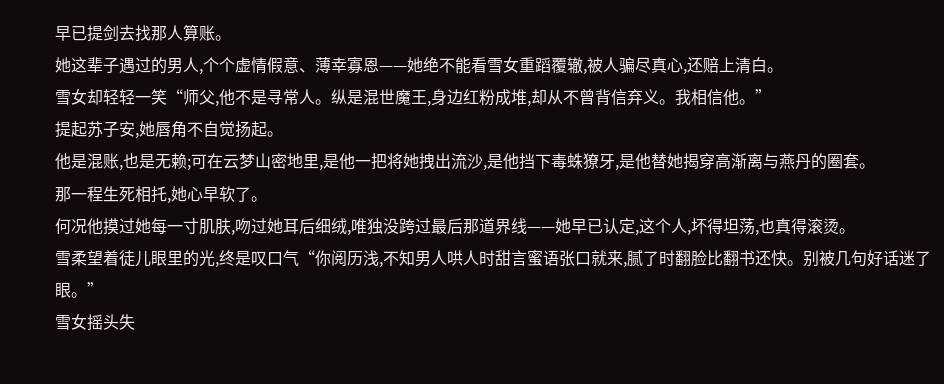早已提剑去找那人算账。
她这辈子遇过的男人,个个虚情假意、薄幸寡恩——她绝不能看雪女重蹈覆辙,被人骗尽真心,还赔上清白。
雪女却轻轻一笑“师父,他不是寻常人。纵是混世魔王,身边红粉成堆,却从不曾背信弃义。我相信他。”
提起苏子安,她唇角不自觉扬起。
他是混账,也是无赖;可在云梦山密地里,是他一把将她拽出流沙,是他挡下毒蛛獠牙,是他替她揭穿高渐离与燕丹的圈套。
那一程生死相托,她心早软了。
何况他摸过她每一寸肌肤,吻过她耳后细绒,唯独没跨过最后那道界线——她早已认定,这个人,坏得坦荡,也真得滚烫。
雪柔望着徒儿眼里的光,终是叹口气“你阅历浅,不知男人哄人时甜言蜜语张口就来,腻了时翻脸比翻书还快。别被几句好话迷了眼。”
雪女摇头失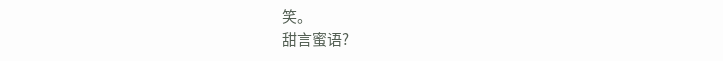笑。
甜言蜜语?